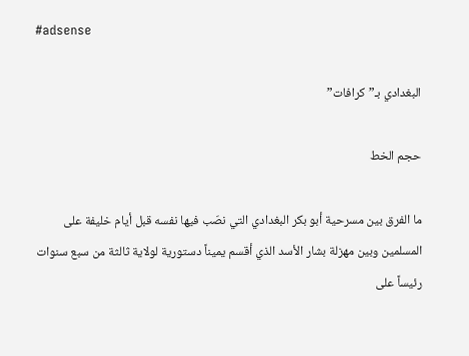#adsense

البغدادي بـ”كرافات”

حجم الخط

ما الفرق بين مسرحية أبو بكر البغدادي التي نصّب فيها نفسه قبل أيام خليفة على المسلمين وبين مهزلة بشار الأسد الذي أقسم يميناً دستورية لولاية ثالثة من سبع سنوات رئيساً على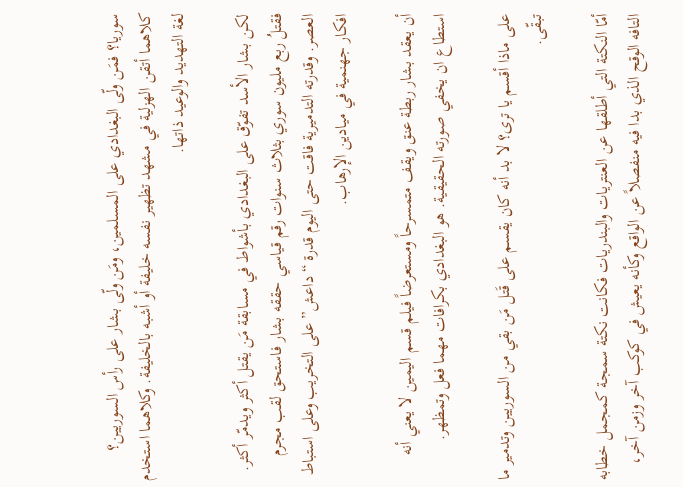سوريا؟ فمَن ولّى البغدادي على المسلمين، ومَن ولّى بشار على رأس السوريين؟ كلاهما أتقن الهزلية في مشهد تظهير نفسه خليفة أو أشبه بالخليفة. وكلاهما استخدم لغة التهديد والوعيد ذاتها.

لكن بشار الأسد تفوّق على البغدادي بأشواط في مسابقة مَن يقتل أكثر ويدمّر أكثر. فقتلُ ربع مليون سوري بثلاث سنوات رقم قياسي حققه بشار فاستحق لقب مجرم العصر. وقدرته التدميرية فاقت حتى اليوم قدرة “داعش” على التخريب وعلى استباط افكار جهنمية في ميادين الإرهاب.

أن يعقد بشار ربطة عنق ويقف متمسرحاً ومستعرضاً فيلم قسم اليمين لا يعني أنه استطاع ان يخفي صورته الحقيقية. هو البغدادي بكرافات مهما فعل وتمظهر.

على ماذا أقسم يا ترى؟ لا بد أنه كان يقسم على قَتل مَن بقي من السوريين وتدمير ما تبقّى.

أمّا النكتة التي أطلقها عن العنتريات والبندريات فكانت نكتة سمجة كمجمل خطابه التافه الوقح الذي بدا فيه منفصلاً عن الواقع وكأنه يعيش في كوكب آخر وزمن آخر،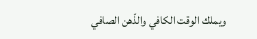ويملك الوقت الكافي والذّهن الصافي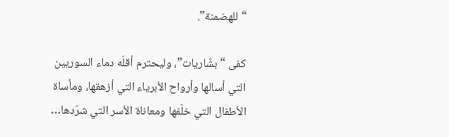“للهضمنة”.

كفى “بشّاريات”، وليحترم أقلّه دماء السوريين التي أسالها وأرواح الأبرياء التي أزهقها، ومأساة الأطفال التي خلّفها ومعاناة الأسر التي شرّدها…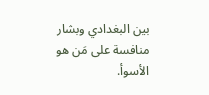بين البغدادي وبشار منافسة على مَن هو الأسوأ.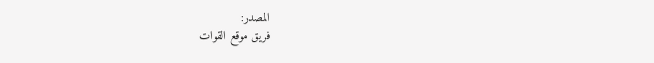المصدر:
فريق موقع القوات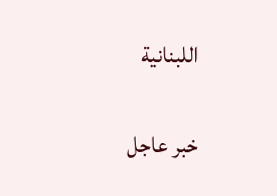اللبنانية

خبر عاجل